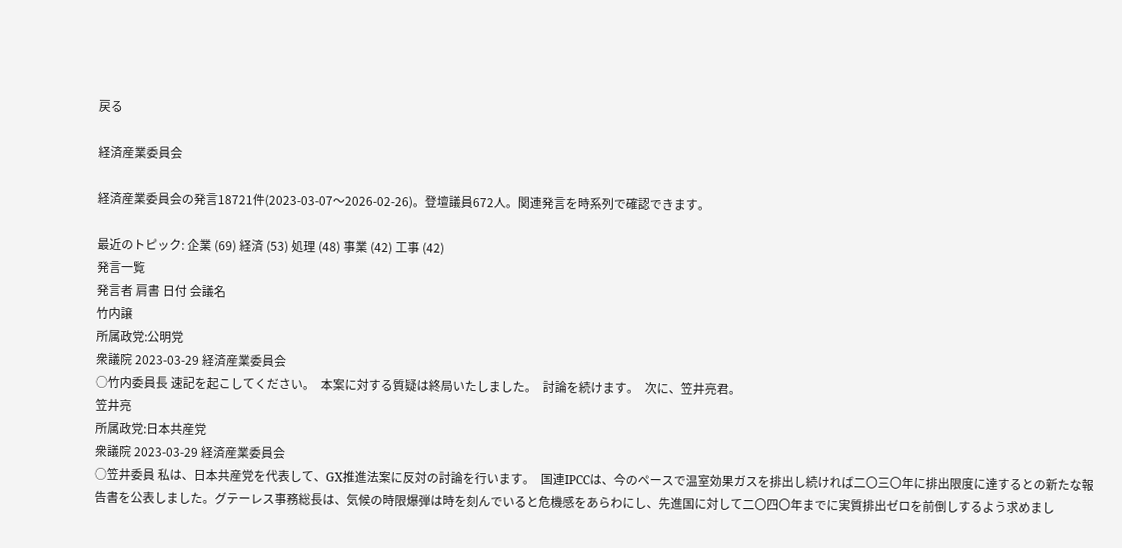戻る

経済産業委員会

経済産業委員会の発言18721件(2023-03-07〜2026-02-26)。登壇議員672人。関連発言を時系列で確認できます。

最近のトピック: 企業 (69) 経済 (53) 処理 (48) 事業 (42) 工事 (42)
発言一覧
発言者 肩書 日付 会議名
竹内譲
所属政党:公明党
衆議院 2023-03-29 経済産業委員会
○竹内委員長 速記を起こしてください。  本案に対する質疑は終局いたしました。  討論を続けます。  次に、笠井亮君。
笠井亮
所属政党:日本共産党
衆議院 2023-03-29 経済産業委員会
○笠井委員 私は、日本共産党を代表して、GX推進法案に反対の討論を行います。  国連IPCCは、今のペースで温室効果ガスを排出し続ければ二〇三〇年に排出限度に達するとの新たな報告書を公表しました。グテーレス事務総長は、気候の時限爆弾は時を刻んでいると危機感をあらわにし、先進国に対して二〇四〇年までに実質排出ゼロを前倒しするよう求めまし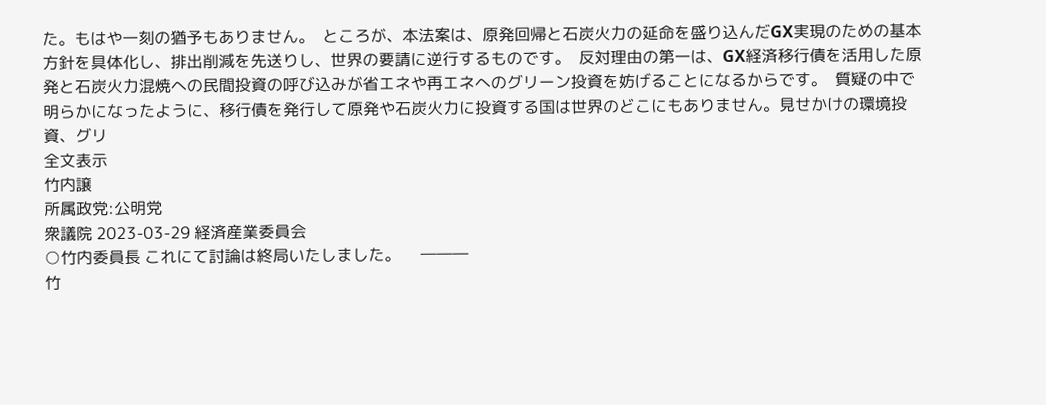た。もはや一刻の猶予もありません。  ところが、本法案は、原発回帰と石炭火力の延命を盛り込んだGX実現のための基本方針を具体化し、排出削減を先送りし、世界の要請に逆行するものです。  反対理由の第一は、GX経済移行債を活用した原発と石炭火力混焼への民間投資の呼び込みが省エネや再エネへのグリーン投資を妨げることになるからです。  質疑の中で明らかになったように、移行債を発行して原発や石炭火力に投資する国は世界のどこにもありません。見せかけの環境投資、グリ
全文表示
竹内譲
所属政党:公明党
衆議院 2023-03-29 経済産業委員会
○竹内委員長 これにて討論は終局いたしました。     ―――
竹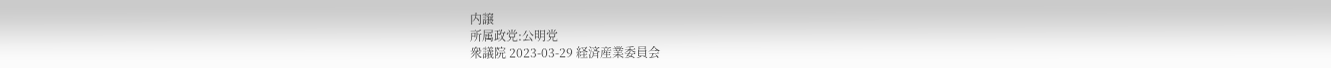内譲
所属政党:公明党
衆議院 2023-03-29 経済産業委員会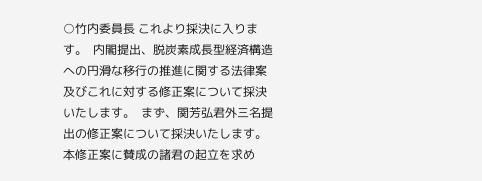○竹内委員長 これより採決に入ります。  内閣提出、脱炭素成長型経済構造への円滑な移行の推進に関する法律案及びこれに対する修正案について採決いたします。  まず、関芳弘君外三名提出の修正案について採決いたします。  本修正案に賛成の諸君の起立を求め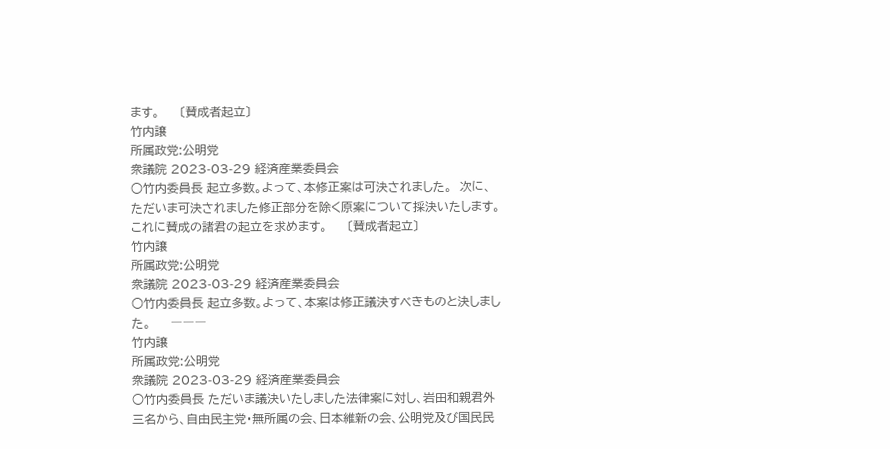ます。     〔賛成者起立〕
竹内譲
所属政党:公明党
衆議院 2023-03-29 経済産業委員会
○竹内委員長 起立多数。よって、本修正案は可決されました。  次に、ただいま可決されました修正部分を除く原案について採決いたします。  これに賛成の諸君の起立を求めます。     〔賛成者起立〕
竹内譲
所属政党:公明党
衆議院 2023-03-29 経済産業委員会
○竹内委員長 起立多数。よって、本案は修正議決すべきものと決しました。     ―――
竹内譲
所属政党:公明党
衆議院 2023-03-29 経済産業委員会
○竹内委員長 ただいま議決いたしました法律案に対し、岩田和親君外三名から、自由民主党・無所属の会、日本維新の会、公明党及び国民民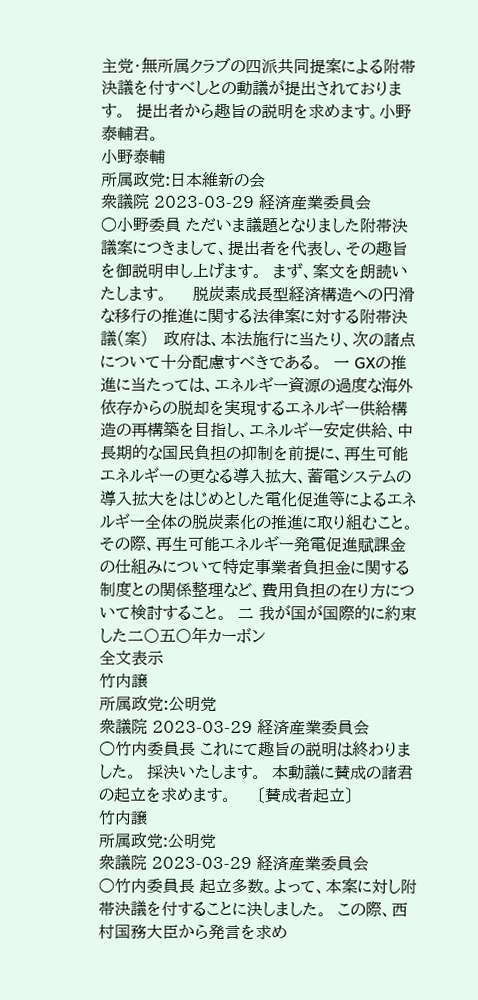主党・無所属クラブの四派共同提案による附帯決議を付すべしとの動議が提出されております。  提出者から趣旨の説明を求めます。小野泰輔君。
小野泰輔
所属政党:日本維新の会
衆議院 2023-03-29 経済産業委員会
○小野委員 ただいま議題となりました附帯決議案につきまして、提出者を代表し、その趣旨を御説明申し上げます。  まず、案文を朗読いたします。     脱炭素成長型経済構造への円滑な移行の推進に関する法律案に対する附帯決議(案)   政府は、本法施行に当たり、次の諸点について十分配慮すべきである。  一 GXの推進に当たっては、エネルギー資源の過度な海外依存からの脱却を実現するエネルギー供給構造の再構築を目指し、エネルギー安定供給、中長期的な国民負担の抑制を前提に、再生可能エネルギーの更なる導入拡大、蓄電システムの導入拡大をはじめとした電化促進等によるエネルギー全体の脱炭素化の推進に取り組むこと。その際、再生可能エネルギー発電促進賦課金の仕組みについて特定事業者負担金に関する制度との関係整理など、費用負担の在り方について検討すること。  二 我が国が国際的に約束した二〇五〇年カーボン
全文表示
竹内譲
所属政党:公明党
衆議院 2023-03-29 経済産業委員会
○竹内委員長 これにて趣旨の説明は終わりました。  採決いたします。  本動議に賛成の諸君の起立を求めます。     〔賛成者起立〕
竹内譲
所属政党:公明党
衆議院 2023-03-29 経済産業委員会
○竹内委員長 起立多数。よって、本案に対し附帯決議を付することに決しました。  この際、西村国務大臣から発言を求め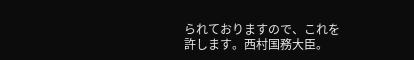られておりますので、これを許します。西村国務大臣。